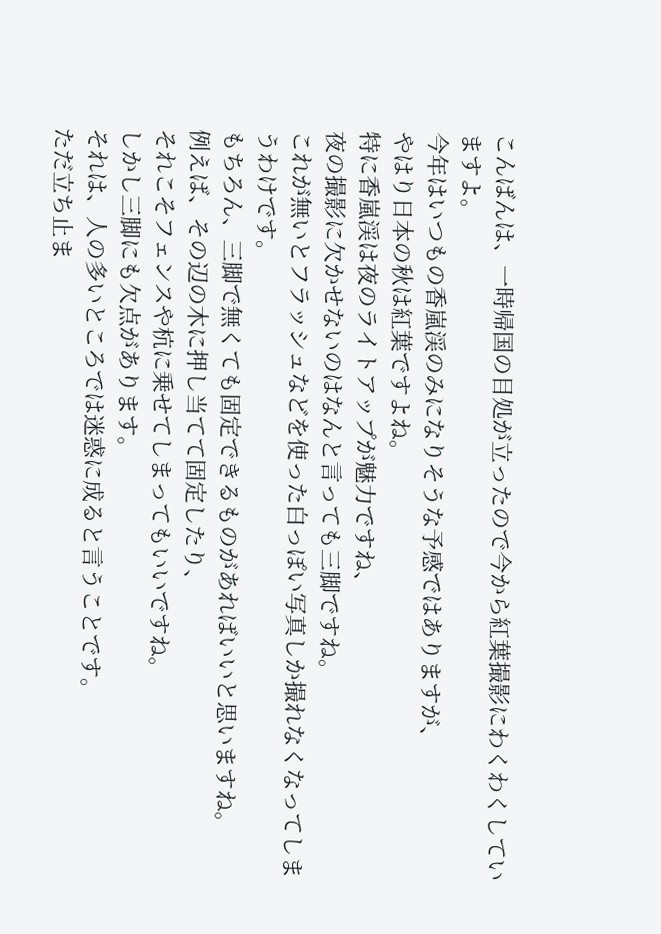こんばんは、一時帰国の目処が立ったので今から紅葉撮影にわくわくしていますよ。
今年はいつもの香嵐渓のみになりそうな予感ではありますが、
やはり日本の秋は紅葉ですよね。
特に香嵐渓は夜のライトアップが魅力ですね、
夜の撮影に欠かせないのはなんと言っても三脚ですね。
これが無いとフラッシュなどを使った白っぽい写真しか撮れなくなってしまうわけです。
もちろん、三脚で無くても固定できるものがあればいいと思いますね。
例えば、その辺の木に押し当てて固定したり、
それこそフェンスや杭に乗せてしまってもいいですね。
しかし三脚にも欠点があります。
それは、人の多いところでは迷惑に成ると言うことです。
ただ立ち止ま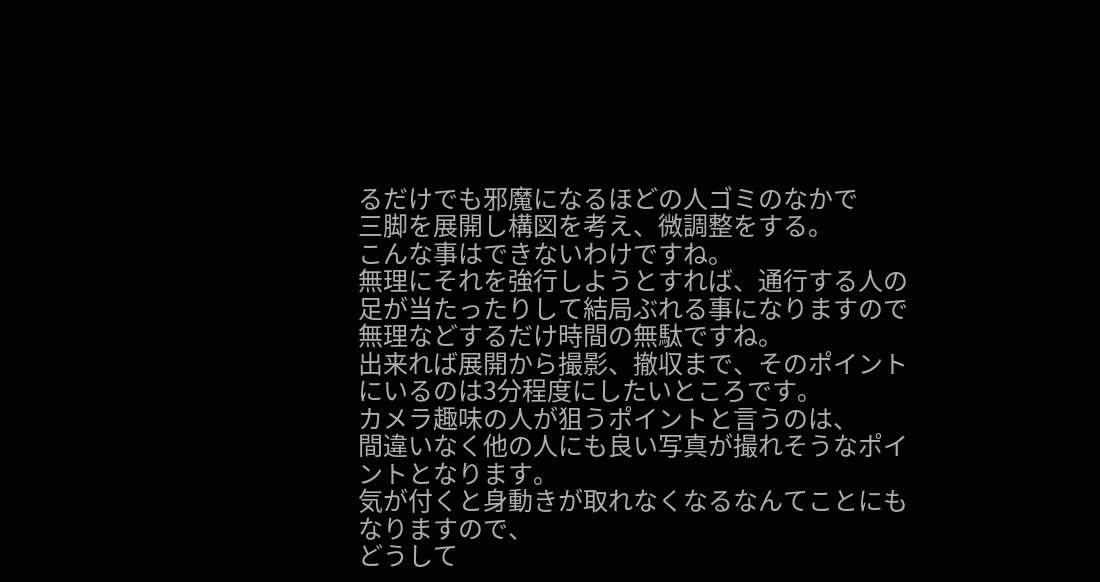るだけでも邪魔になるほどの人ゴミのなかで
三脚を展開し構図を考え、微調整をする。
こんな事はできないわけですね。
無理にそれを強行しようとすれば、通行する人の足が当たったりして結局ぶれる事になりますので
無理などするだけ時間の無駄ですね。
出来れば展開から撮影、撤収まで、そのポイントにいるのは3分程度にしたいところです。
カメラ趣味の人が狙うポイントと言うのは、
間違いなく他の人にも良い写真が撮れそうなポイントとなります。
気が付くと身動きが取れなくなるなんてことにもなりますので、
どうして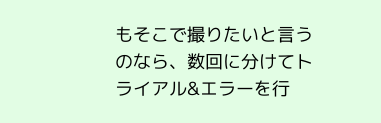もそこで撮りたいと言うのなら、数回に分けてトライアル&エラーを行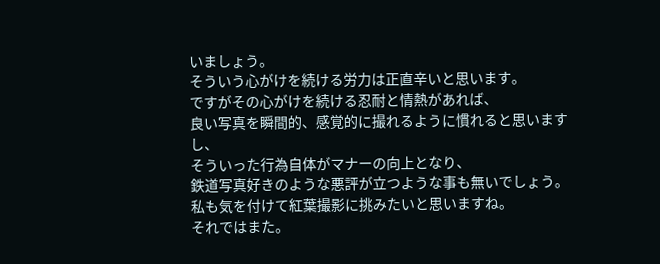いましょう。
そういう心がけを続ける労力は正直辛いと思います。
ですがその心がけを続ける忍耐と情熱があれば、
良い写真を瞬間的、感覚的に撮れるように慣れると思いますし、
そういった行為自体がマナーの向上となり、
鉄道写真好きのような悪評が立つような事も無いでしょう。
私も気を付けて紅葉撮影に挑みたいと思いますね。
それではまた。